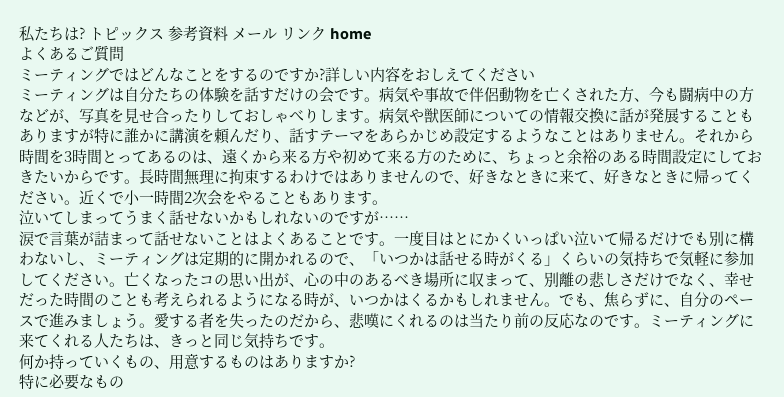私たちは? トピックス 参考資料 メール リンク home
よくあるご質問
ミーティングではどんなことをするのですか?詳しい内容をおしえてください
ミーティングは自分たちの体験を話すだけの会です。病気や事故で伴侶動物を亡くされた方、今も闘病中の方などが、写真を見せ合ったりしておしゃべりします。病気や獣医師についての情報交換に話が発展することもありますが特に誰かに講演を頼んだり、話すテーマをあらかじめ設定するようなことはありません。それから時間を3時間とってあるのは、遠くから来る方や初めて来る方のために、ちょっと余裕のある時間設定にしておきたいからです。長時間無理に拘束するわけではありませんので、好きなときに来て、好きなときに帰ってください。近くで小一時間2次会をやることもあります。
泣いてしまってうまく話せないかもしれないのですが……
涙で言葉が詰まって話せないことはよくあることです。一度目はとにかくいっぱい泣いて帰るだけでも別に構わないし、ミーティングは定期的に開かれるので、「いつかは話せる時がくる」くらいの気持ちで気軽に参加してください。亡くなったコの思い出が、心の中のあるべき場所に収まって、別離の悲しさだけでなく、幸せだった時間のことも考えられるようになる時が、いつかはくるかもしれません。でも、焦らずに、自分のペースで進みましょう。愛する者を失ったのだから、悲嘆にくれるのは当たり前の反応なのです。ミーティングに来てくれる人たちは、きっと同じ気持ちです。
何か持っていくもの、用意するものはありますか?
特に必要なもの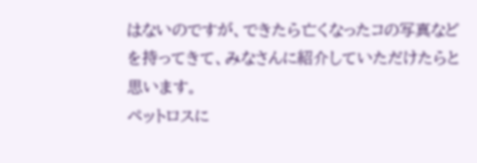はないのですが、できたら亡くなったコの写真などを持ってきて、みなさんに紹介していただけたらと思います。
ペットロスに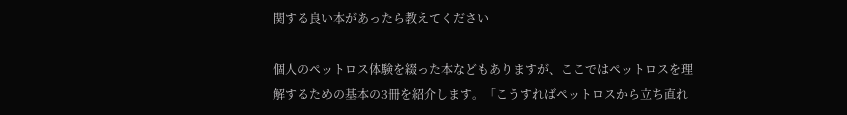関する良い本があったら教えてください

個人のペットロス体験を綴った本などもありますが、ここではペットロスを理解するための基本の3冊を紹介します。「こうすればペットロスから立ち直れ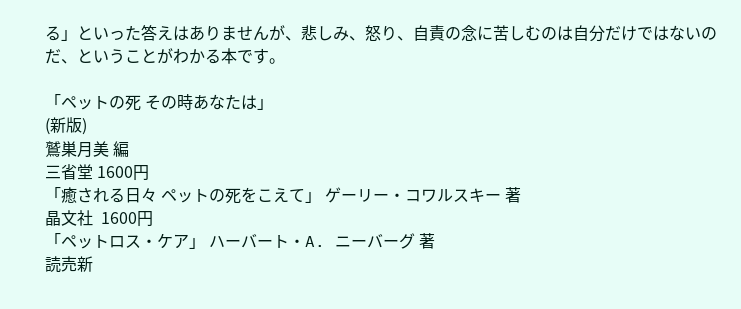る」といった答えはありませんが、悲しみ、怒り、自責の念に苦しむのは自分だけではないのだ、ということがわかる本です。

「ペットの死 その時あなたは」
(新版)
鷲巣月美 編
三省堂 1600円
「癒される日々 ペットの死をこえて」 ゲーリー・コワルスキー 著
晶文社  1600円
「ペットロス・ケア」 ハーバート・A. ニーバーグ 著
読売新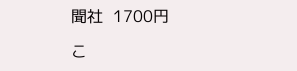聞社  1700円

こ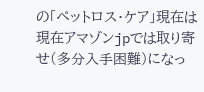の「ペットロス・ケア」現在は現在アマゾンjpでは取り寄せ(多分入手困難)になっ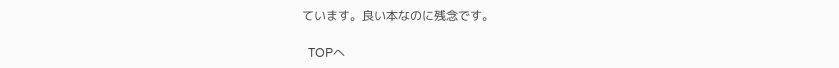ています。良い本なのに残念です。

  TOPへ